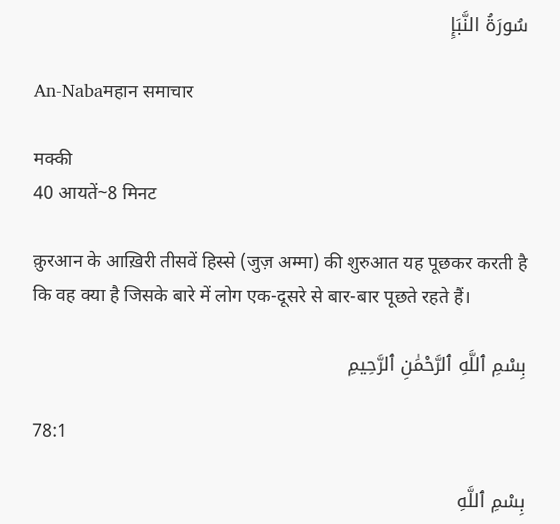سُورَةُ النَّبَإِ

An-Nabaमहान समाचार

मक्की
40 आयतें~8 मिनट

क़ुरआन के आख़िरी तीसवें हिस्से (जुज़ अम्मा) की शुरुआत यह पूछकर करती है कि वह क्या है जिसके बारे में लोग एक-दूसरे से बार-बार पूछते रहते हैं।

بِسْمِ ٱللَّهِ ٱلرَّحْمَٰنِ ٱلرَّحِيمِ

78:1

بِسْمِ ٱللَّهِ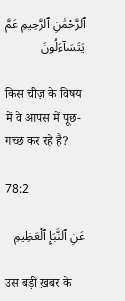ٱلرَّحْمَٰنِ ٱلرَّحِيمِ عَمَّ يَتَسَآءَلُونَ

किस चीज़ के विषय में वे आपस में पूछ-गच्छ कर रहे है?

78:2

عَنِ ٱلنَّبَإِ ٱلْعَظِيمِ

उस बड़ी ख़बर के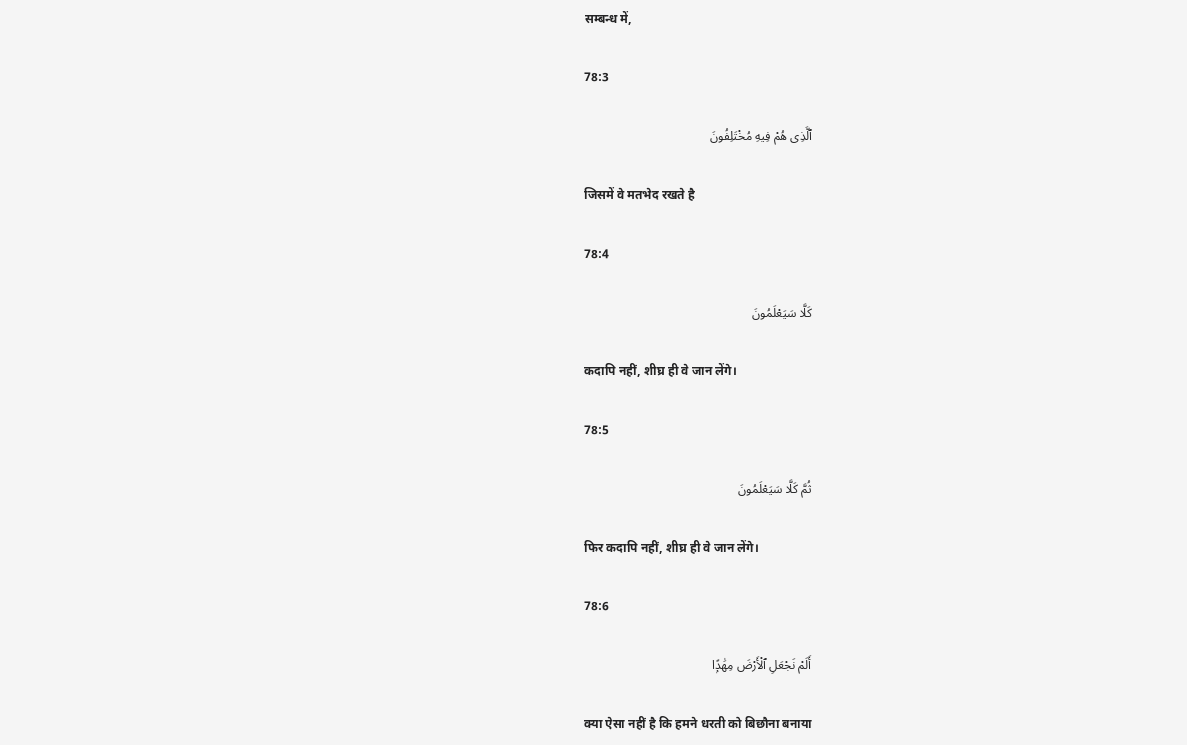सम्बन्ध में,

78:3

ٱلَّذِى هُمْ فِيهِ مُخْتَلِفُونَ

जिसमें वे मतभेद रखते है

78:4

كَلَّا سَيَعْلَمُونَ

कदापि नहीं, शीघ्र ही वे जान लेंगे।

78:5

ثُمَّ كَلَّا سَيَعْلَمُونَ

फिर कदापि नहीं, शीघ्र ही वे जान लेंगे।

78:6

أَلَمْ نَجْعَلِ ٱلْأَرْضَ مِهَٰدًۭا

क्या ऐसा नहीं है कि हमने धरती को बिछौना बनाया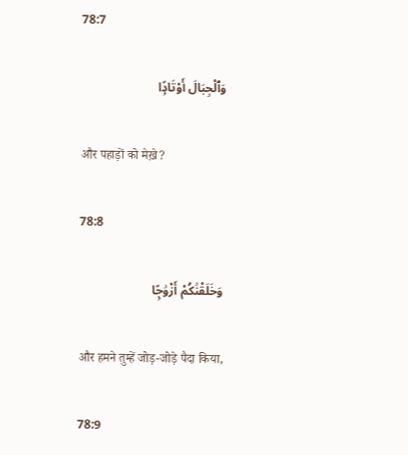78:7

وَٱلْجِبَالَ أَوْتَادًۭا

और पहाड़ों को मेख़े?

78:8

وَخَلَقْنَٰكُمْ أَزْوَٰجًۭا

और हमने तुम्हें जोड़-जोड़े पैदा किया,

78:9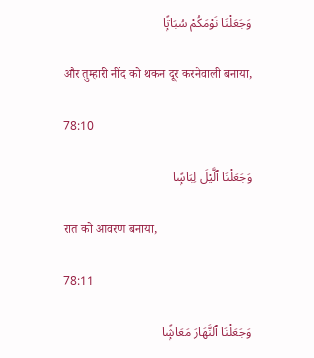وَجَعَلْنَا نَوْمَكُمْ سُبَاتًۭا

और तुम्हारी नींद को थकन दूर करनेवाली बनाया,

78:10

وَجَعَلْنَا ٱلَّيْلَ لِبَاسًۭا

रात को आवरण बनाया,

78:11

وَجَعَلْنَا ٱلنَّهَارَ مَعَاشًۭا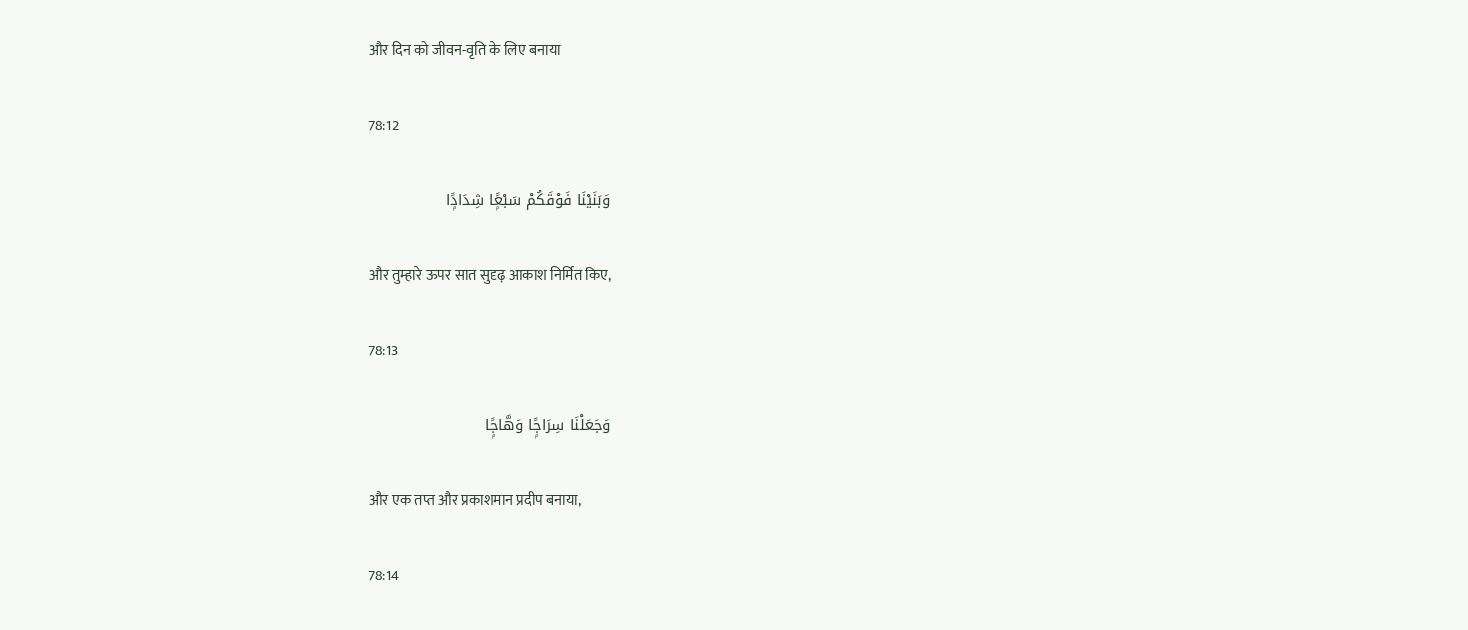और दिन को जीवन-वृति के लिए बनाया

78:12

وَبَنَيْنَا فَوْقَكُمْ سَبْعًۭا شِدَادًۭا

और तुम्हारे ऊपर सात सुदृढ़ आकाश निर्मित किए,

78:13

وَجَعَلْنَا سِرَاجًۭا وَهَّاجًۭا

और एक तप्त और प्रकाशमान प्रदीप बनाया,

78:14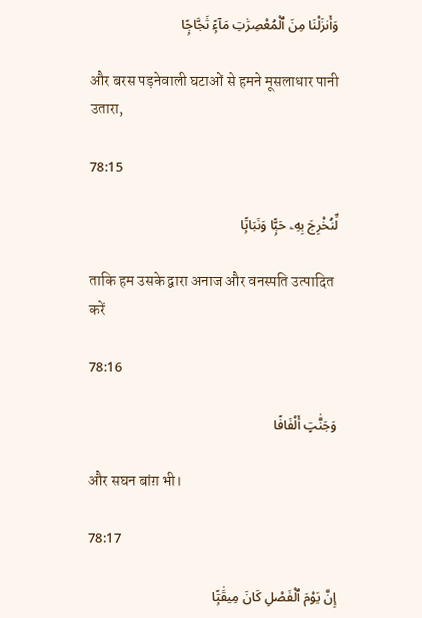وَأَنزَلْنَا مِنَ ٱلْمُعْصِرَٰتِ مَآءًۭ ثَجَّاجًۭا

और बरस पड़नेवाली घटाओं से हमने मूसलाधार पानी उतारा,

78:15

لِّنُخْرِجَ بِهِۦ حَبًّۭا وَنَبَاتًۭا

ताकि हम उसके द्वारा अनाज और वनस्पति उत्पादित करें

78:16

وَجَنَّٰتٍ أَلْفَافًا

और सघन बांग़ भी।

78:17

إِنَّ يَوْمَ ٱلْفَصْلِ كَانَ مِيقَٰتًۭا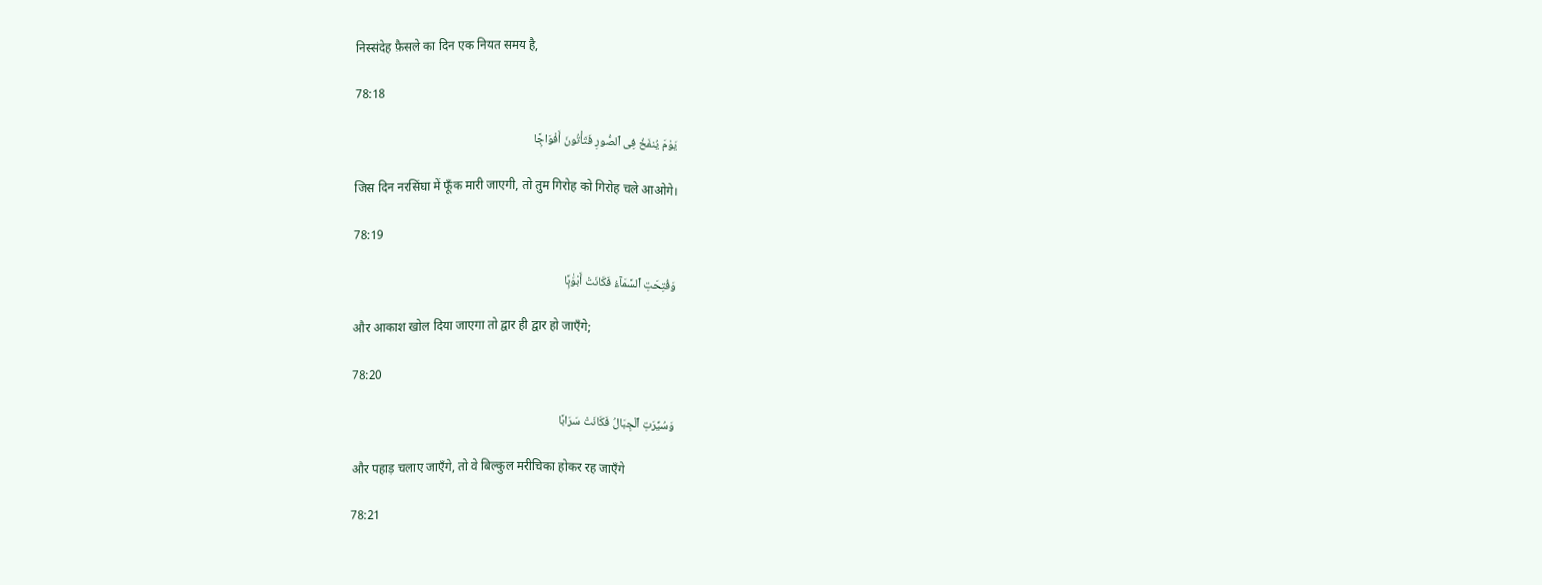निस्संदेह फ़ैसले का दिन एक नियत समय है,

78:18

يَوْمَ يُنفَخُ فِى ٱلصُّورِ فَتَأْتُونَ أَفْوَاجًۭا

जिस दिन नरसिंघा में फूँक मारी जाएगी, तो तुम गिरोह को गिरोह चले आओगे।

78:19

وَفُتِحَتِ ٱلسَّمَآءُ فَكَانَتْ أَبْوَٰبًۭا

और आकाश खोल दिया जाएगा तो द्वार ही द्वार हो जाएँगे;

78:20

وَسُيِّرَتِ ٱلْجِبَالُ فَكَانَتْ سَرَابًا

और पहाड़ चलाए जाएँगे, तो वे बिल्कुल मरीचिका होकर रह जाएँगे

78:21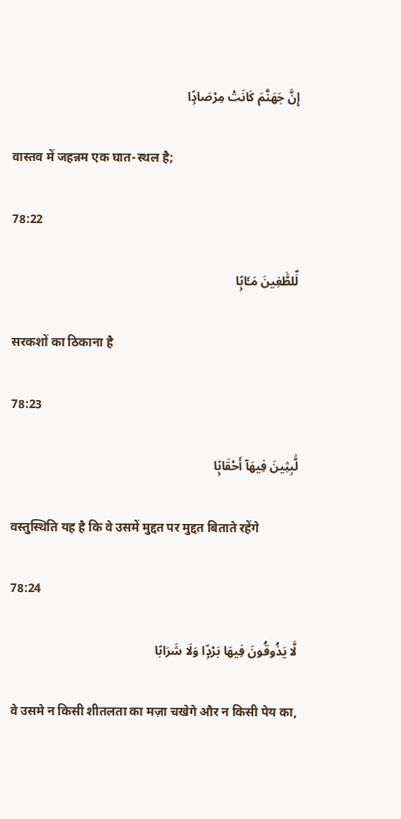إِنَّ جَهَنَّمَ كَانَتْ مِرْصَادًۭا

वास्तव में जहन्नम एक घात-स्थल है;

78:22

لِّلطَّٰغِينَ مَـَٔابًۭا

सरकशों का ठिकाना है

78:23

لَّٰبِثِينَ فِيهَآ أَحْقَابًۭا

वस्तुस्थिति यह है कि वे उसमें मुद्दत पर मुद्दत बिताते रहेंगे

78:24

لَّا يَذُوقُونَ فِيهَا بَرْدًۭا وَلَا شَرَابًا

वे उसमे न किसी शीतलता का मज़ा चखेगे और न किसी पेय का,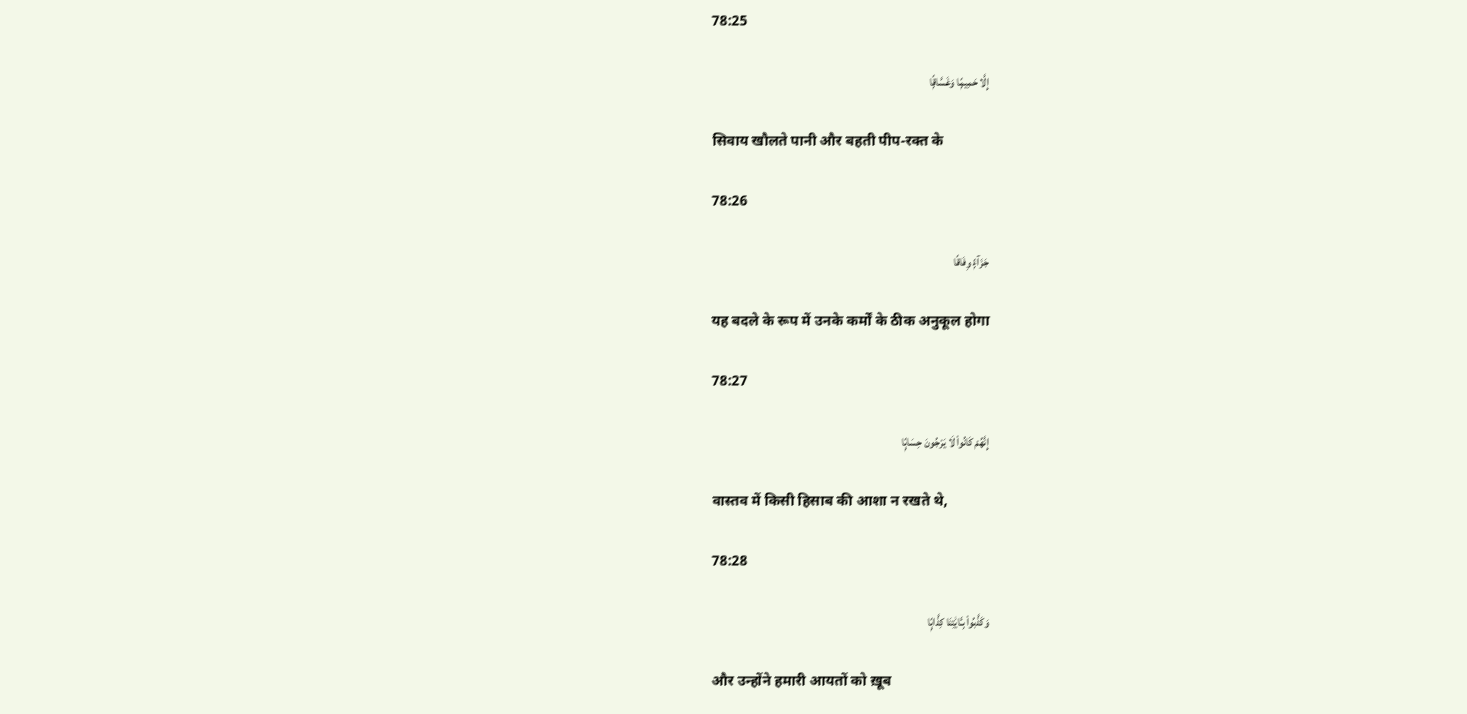78:25

إِلَّا حَمِيمًۭا وَغَسَّاقًۭا

सिवाय खौलते पानी और बहती पीप-रक्त के

78:26

جَزَآءًۭ وِفَاقًا

यह बदले के रूप में उनके कर्मों के ठीक अनुकूल होगा

78:27

إِنَّهُمْ كَانُوا۟ لَا يَرْجُونَ حِسَابًۭا

वास्तव में किसी हिसाब की आशा न रखते थे,

78:28

وَكَذَّبُوا۟ بِـَٔايَٰتِنَا كِذَّابًۭا

और उन्होंने हमारी आयतों को ख़ूब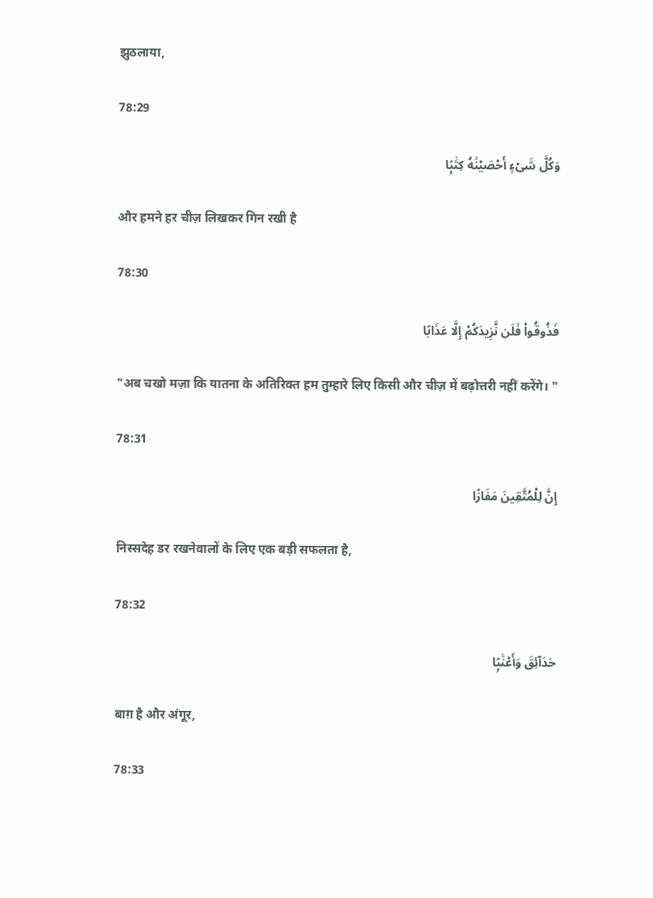झुठलाया,

78:29

وَكُلَّ شَىْءٍ أَحْصَيْنَٰهُ كِتَٰبًۭا

और हमने हर चीज़ लिखकर गिन रखी है

78:30

فَذُوقُوا۟ فَلَن نَّزِيدَكُمْ إِلَّا عَذَابًا

"अब चखो मज़ा कि यातना के अतिरिक्त हम तुम्हारे लिए किसी और चीज़ में बढ़ोत्तरी नहीं करेंगे। "

78:31

إِنَّ لِلْمُتَّقِينَ مَفَازًا

निस्सदेह डर रखनेवालों के लिए एक बड़ी सफलता है,

78:32

حَدَآئِقَ وَأَعْنَٰبًۭا

बाग़ है और अंगूर,

78:33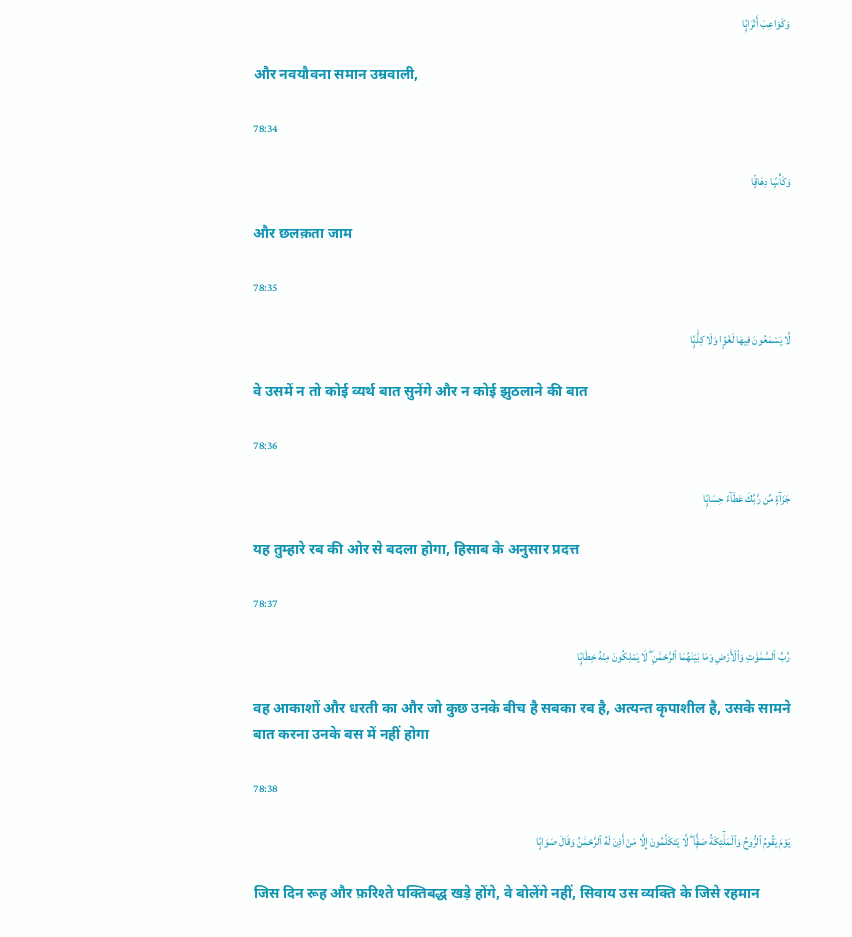وَكَوَاعِبَ أَتْرَابًۭا

और नवयौवना समान उम्रवाली,

78:34

وَكَأْسًۭا دِهَاقًۭا

और छलक़ता जाम

78:35

لَّا يَسْمَعُونَ فِيهَا لَغْوًۭا وَلَا كِذَّٰبًۭا

वे उसमें न तो कोई व्यर्थ बात सुनेंगे और न कोई झुठलाने की बात

78:36

جَزَآءًۭ مِّن رَّبِّكَ عَطَآءً حِسَابًۭا

यह तुम्हारे रब की ओर से बदला होगा, हिसाब के अनुसार प्रदत्त

78:37

رَّبِّ ٱلسَّمَٰوَٰتِ وَٱلْأَرْضِ وَمَا بَيْنَهُمَا ٱلرَّحْمَٰنِ ۖ لَا يَمْلِكُونَ مِنْهُ خِطَابًۭا

वह आकाशों और धरती का और जो कुछ उनके बीच है सबका रब है, अत्यन्त कृपाशील है, उसके सामने बात करना उनके बस में नहीं होगा

78:38

يَوْمَ يَقُومُ ٱلرُّوحُ وَٱلْمَلَٰٓئِكَةُ صَفًّۭا ۖ لَّا يَتَكَلَّمُونَ إِلَّا مَنْ أَذِنَ لَهُ ٱلرَّحْمَٰنُ وَقَالَ صَوَابًۭا

जिस दिन रूह और फ़रिश्ते पक्तिबद्ध खड़े होंगे, वे बोलेंगे नहीं, सिवाय उस व्यक्ति के जिसे रहमान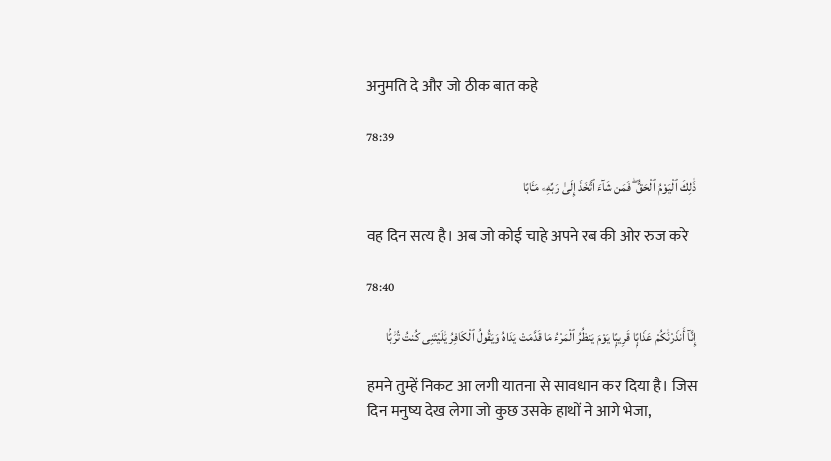अनुमति दे और जो ठीक बात कहे

78:39

ذَٰلِكَ ٱلْيَوْمُ ٱلْحَقُّ ۖ فَمَن شَآءَ ٱتَّخَذَ إِلَىٰ رَبِّهِۦ مَـَٔابًا

वह दिन सत्य है। अब जो कोई चाहे अपने रब की ओर रुज करे

78:40

إِنَّآ أَنذَرْنَٰكُمْ عَذَابًۭا قَرِيبًۭا يَوْمَ يَنظُرُ ٱلْمَرْءُ مَا قَدَّمَتْ يَدَاهُ وَيَقُولُ ٱلْكَافِرُ يَٰلَيْتَنِى كُنتُ تُرَٰبًۢا

हमने तुम्हें निकट आ लगी यातना से सावधान कर दिया है। जिस दिन मनुष्य देख लेगा जो कुछ उसके हाथों ने आगे भेजा,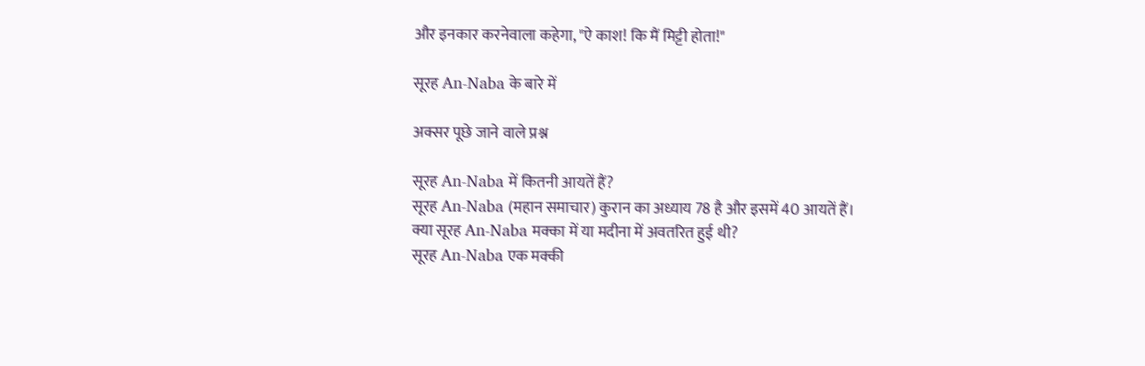और इनकार करनेवाला कहेगा, "ऐ काश! कि मैं मिट्टी होता!"

सूरह An-Naba के बारे में

अक्सर पूछे जाने वाले प्रश्न

सूरह An-Naba में कितनी आयतें हैं?
सूरह An-Naba (महान समाचार) कुरान का अध्याय 78 है और इसमें 40 आयतें हैं।
क्या सूरह An-Naba मक्का में या मदीना में अवतरित हुई थी?
सूरह An-Naba एक मक्की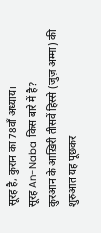सूरह है, कुरान का 78वाँ अध्याय।
सूरह An-Naba किस बारे में है?
क़ुरआन के आख़िरी तीसवें हिस्से (जुज़ अम्मा) की शुरुआत यह पूछकर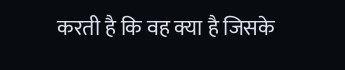करती है कि वह क्या है जिसके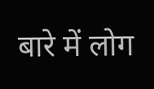बारे में लोग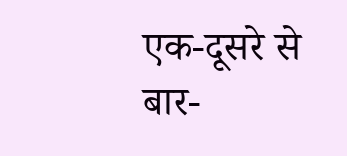एक-दूसरे से बार-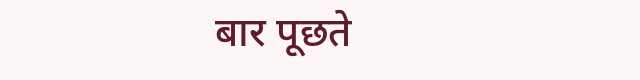बार पूछते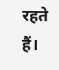रहते हैं।